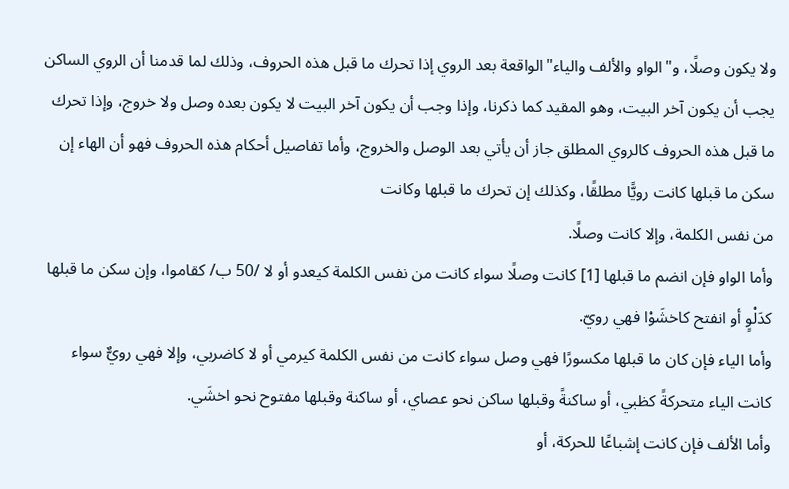ولا يكون وصلًا، و"الواو والألف والياء"الواقعة بعد الروي إذا تحرك ما قبل هذه الحروف، وذلك لما قدمنا أن الروي الساكن يجب أن يكون آخر البيت، وهو المقيد كما ذكرنا، وإذا وجب أن يكون آخر البيت لا يكون بعده وصل ولا خروج، وإذا تحرك ما قبل هذه الحروف كالروي المطلق جاز أن يأتي بعد الوصل والخروج، وأما تفاصيل أحكام هذه الحروف فهو أن الهاء إن سكن ما قبلها كانت رويًّا مطلقًا، وكذلك إن تحرك ما قبلها وكانت
من نفس الكلمة، وإلا كانت وصلًا.
وأما الواو فإن انضم ما قبلها [1] كانت وصلًا سواء كانت من نفس الكلمة كيعدو أو لا /50 ب/ كقاموا، وإن سكن ما قبلها كدَلْوٍ أو انفتح كاخشَوْا فهي رويّ.
وأما الياء فإن كان ما قبلها مكسورًا فهي وصل سواء كانت من نفس الكلمة كيرمي أو لا كاضربي، وإلا فهي رويٌّ سواء كانت الياء متحركةً كظبي، أو ساكنةً وقبلها ساكن نحو عصاي، أو ساكنة وقبلها مفتوح نحو اخشَي.
وأما الألف فإن كانت إشباعًا للحركة، أو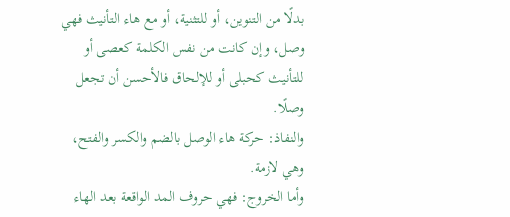بدلًا من التنوين، أو للتثنية، أو مع هاء التأنيث فهي وصل، وإن كانت من نفس الكلمة كعصى أو للتأنيث كحبلى أو للإلحاق فالأحسن أن تجعل وصلًا.
والنفاذ: حركة هاء الوصل بالضم والكسر والفتح، وهي لازمة.
وأما الخروج: فهي حروف المد الواقعة بعد الهاء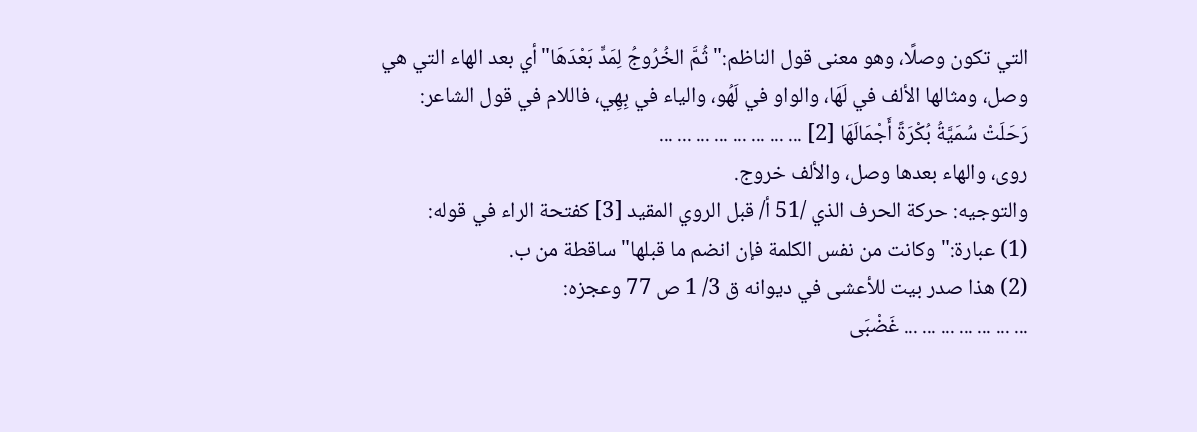التي تكون وصلًا، وهو معنى قول الناظم:"ثُمَّ الخُرُوجُ لِمَدٍّ بَعْدَهَا"أي بعد الهاء التي هي وصل، ومثالها الألف في لَهَا، والواو في لَهُو، والياء في بِهِي، فاللام في قول الشاعر:
رَحَلَتْ سُمَيَّةُ بُكْرَةً أَجْمَالَهَا [2] ... ... ... ... ... ... ... ...
روى، والهاء بعدها وصل، والألف خروج.
والتوجيه: حركة الحرف الذي /51 أ/ قبل الروي المقيد [3] كفتحة الراء في قوله:
(1) عبارة:"وكانت من نفس الكلمة فإن انضم ما قبلها"ساقطة من ب.
(2) هذا صدر بيت للأعشى في ديوانه ق 3/ 1 ص 77 وعجزه:
... ... ... ... ... ... ... غَضْبَى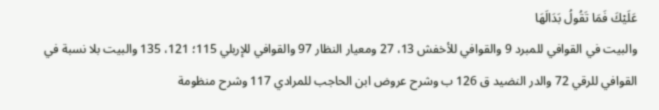عَلَيْكَ فَمَا تَقُولُ بَدَالَهَا
والبيت في القوافي للمبرد 9 والقوافي للأخفش 13، 27 ومعيار النظار 97 والقوافي للإربلي 115؛ 121، 135 والبيت بلا نسبة في القوافي للرقي 72 والدر النضيد ق 126 ب وشرح عروض ابن الحاجب للمرادي 117 وشرح منظومة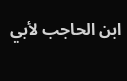ابن الحاجب لأبي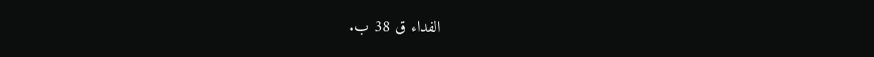الفداء ق 38 ب.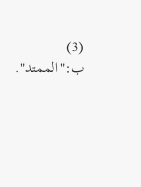(3) ب:"الممتد".